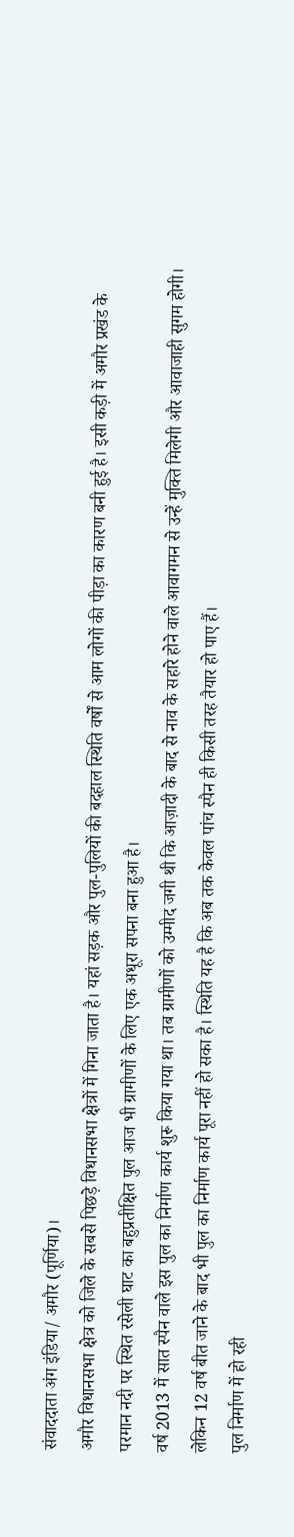संवाददाता अंग इंडिया/ अमौर (पूर्णिया)।
अमौर विधानसभा क्षेत्र को जिले के सबसे पिछड़े विधानसभा क्षेत्रों में गिना जाता है। यहां सड़क और पुल-पुलियों की बदहाल स्थिति वर्षों से आम लोगों की पीड़ा का कारण बनी हुई है। इसी कड़ी में अमौर प्रखंड के परमान नदी पर स्थित रसेली घाट का बहुप्रतीक्षित पुल आज भी ग्रामीणों के लिए एक अधूरा सपना बना हुआ है।
वर्ष 2013 में सात स्पैन वाले इस पुल का निर्माण कार्य शुरू किया गया था। तब ग्रामीणों को उम्मीद जगी थी कि आज़ादी के बाद से नाव के सहारे होने वाले आवागमन से उन्हें मुक्ति मिलेगी और आवाजाही सुगम होगी। लेकिन 12 वर्ष बीत जाने के बाद भी पुल का निर्माण कार्य पूरा नहीं हो सका है। स्थिति यह है कि अब तक केवल पांच स्पैन ही किसी तरह तैयार हो पाए हैं।
पुल निर्माण में हो रही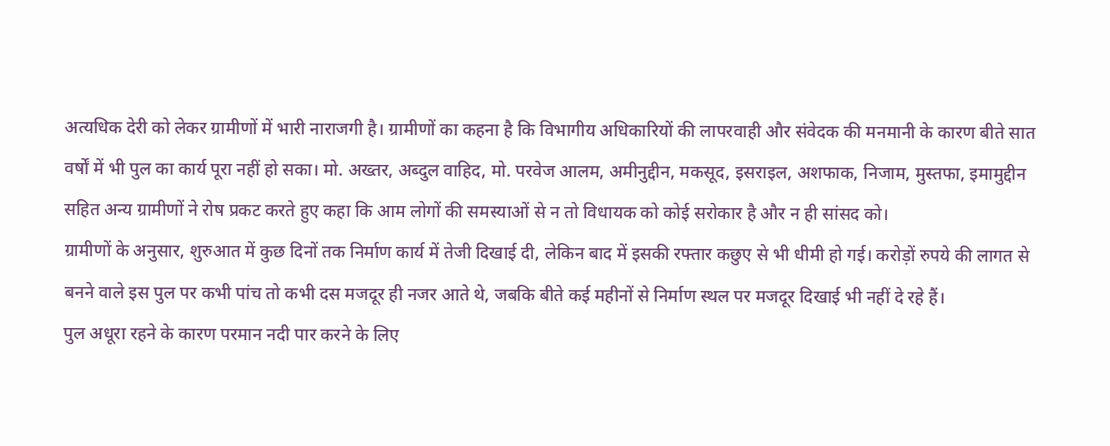अत्यधिक देरी को लेकर ग्रामीणों में भारी नाराजगी है। ग्रामीणों का कहना है कि विभागीय अधिकारियों की लापरवाही और संवेदक की मनमानी के कारण बीते सात वर्षों में भी पुल का कार्य पूरा नहीं हो सका। मो. अख्तर, अब्दुल वाहिद, मो. परवेज आलम, अमीनुद्दीन, मकसूद, इसराइल, अशफाक, निजाम, मुस्तफा, इमामुद्दीन सहित अन्य ग्रामीणों ने रोष प्रकट करते हुए कहा कि आम लोगों की समस्याओं से न तो विधायक को कोई सरोकार है और न ही सांसद को।
ग्रामीणों के अनुसार, शुरुआत में कुछ दिनों तक निर्माण कार्य में तेजी दिखाई दी, लेकिन बाद में इसकी रफ्तार कछुए से भी धीमी हो गई। करोड़ों रुपये की लागत से बनने वाले इस पुल पर कभी पांच तो कभी दस मजदूर ही नजर आते थे, जबकि बीते कई महीनों से निर्माण स्थल पर मजदूर दिखाई भी नहीं दे रहे हैं।
पुल अधूरा रहने के कारण परमान नदी पार करने के लिए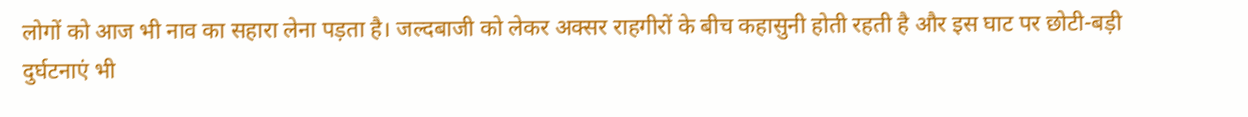लोगों को आज भी नाव का सहारा लेना पड़ता है। जल्दबाजी को लेकर अक्सर राहगीरों के बीच कहासुनी होती रहती है और इस घाट पर छोटी-बड़ी दुर्घटनाएं भी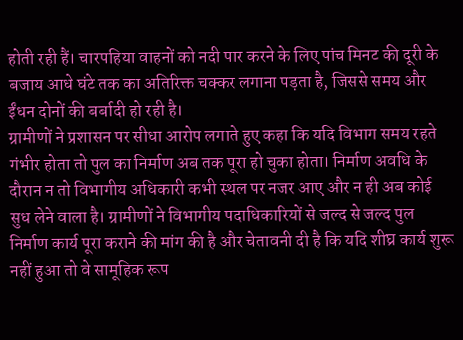होती रही हैं। चारपहिया वाहनों को नदी पार करने के लिए पांच मिनट की दूरी के बजाय आधे घंटे तक का अतिरिक्त चक्कर लगाना पड़ता है, जिससे समय और ईंधन दोनों की बर्बादी हो रही है।
ग्रामीणों ने प्रशासन पर सीधा आरोप लगाते हुए कहा कि यदि विभाग समय रहते गंभीर होता तो पुल का निर्माण अब तक पूरा हो चुका होता। निर्माण अवधि के दौरान न तो विभागीय अधिकारी कभी स्थल पर नजर आए और न ही अब कोई सुध लेने वाला है। ग्रामीणों ने विभागीय पदाधिकारियों से जल्द से जल्द पुल निर्माण कार्य पूरा कराने की मांग की है और चेतावनी दी है कि यदि शीघ्र कार्य शुरू नहीं हुआ तो वे सामूहिक रूप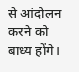से आंदोलन करने को बाध्य होंगे।